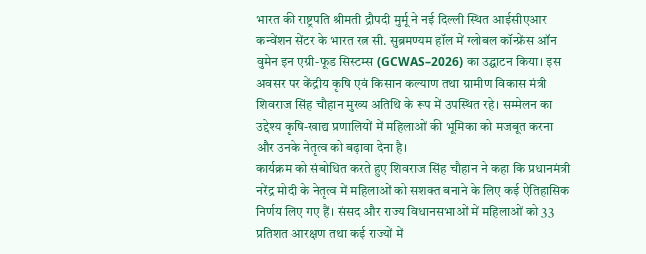भारत की राष्ट्रपति श्रीमती द्रौपदी मुर्मू ने नई दिल्ली स्थित आईसीएआर कन्वेंशन सेंटर के भारत रत्न सी. सुब्रमण्यम हॉल में ग्लोबल कॉन्फ्रेंस ऑन वुमेन इन एग्री-फूड सिस्टम्स (GCWAS–2026) का उद्घाटन किया। इस अवसर पर केंद्रीय कृषि एवं किसान कल्याण तथा ग्रामीण विकास मंत्री शिवराज सिंह चौहान मुख्य अतिथि के रूप में उपस्थित रहे। सम्मेलन का उद्देश्य कृषि-खाद्य प्रणालियों में महिलाओं की भूमिका को मजबूत करना और उनके नेतृत्व को बढ़ावा देना है।
कार्यक्रम को संबोधित करते हुए शिवराज सिंह चौहान ने कहा कि प्रधानमंत्री नरेंद्र मोदी के नेतृत्व में महिलाओं को सशक्त बनाने के लिए कई ऐतिहासिक निर्णय लिए गए हैं। संसद और राज्य विधानसभाओं में महिलाओं को 33 प्रतिशत आरक्षण तथा कई राज्यों में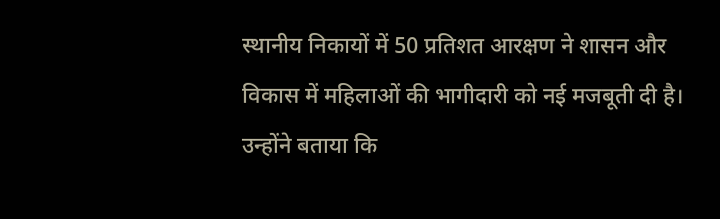स्थानीय निकायों में 50 प्रतिशत आरक्षण ने शासन और विकास में महिलाओं की भागीदारी को नई मजबूती दी है।
उन्होंने बताया कि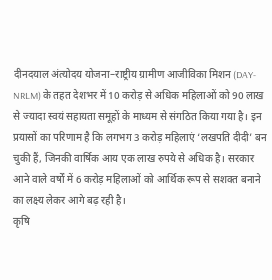दीनदयाल अंत्योदय योजना–राष्ट्रीय ग्रामीण आजीविका मिशन (DAY-NRLM) के तहत देशभर में 10 करोड़ से अधिक महिलाओं को 90 लाख से ज्यादा स्वयं सहायता समूहों के माध्यम से संगठित किया गया है। इन प्रयासों का परिणाम है कि लगभग 3 करोड़ महिलाएं ‘लखपति दीदी’ बन चुकी हैं, जिनकी वार्षिक आय एक लाख रुपये से अधिक है। सरकार आने वाले वर्षों में 6 करोड़ महिलाओं को आर्थिक रूप से सशक्त बनाने का लक्ष्य लेकर आगे बढ़ रही है।
कृषि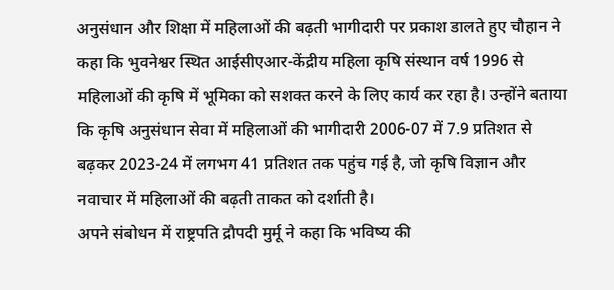अनुसंधान और शिक्षा में महिलाओं की बढ़ती भागीदारी पर प्रकाश डालते हुए चौहान ने कहा कि भुवनेश्वर स्थित आईसीएआर-केंद्रीय महिला कृषि संस्थान वर्ष 1996 से महिलाओं की कृषि में भूमिका को सशक्त करने के लिए कार्य कर रहा है। उन्होंने बताया कि कृषि अनुसंधान सेवा में महिलाओं की भागीदारी 2006-07 में 7.9 प्रतिशत से बढ़कर 2023-24 में लगभग 41 प्रतिशत तक पहुंच गई है, जो कृषि विज्ञान और नवाचार में महिलाओं की बढ़ती ताकत को दर्शाती है।
अपने संबोधन में राष्ट्रपति द्रौपदी मुर्मू ने कहा कि भविष्य की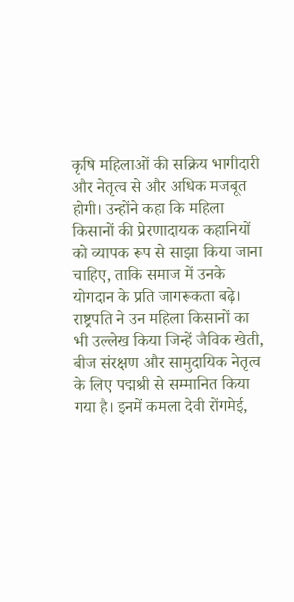कृषि महिलाओं की सक्रिय भागीदारी और नेतृत्व से और अधिक मजबूत होगी। उन्होंने कहा कि महिला किसानों की प्रेरणादायक कहानियों को व्यापक रूप से साझा किया जाना चाहिए, ताकि समाज में उनके योगदान के प्रति जागरूकता बढ़े।
राष्ट्रपति ने उन महिला किसानों का भी उल्लेख किया जिन्हें जैविक खेती, बीज संरक्षण और सामुदायिक नेतृत्व के लिए पद्मश्री से सम्मानित किया गया है। इनमें कमला देवी रोंगमेई,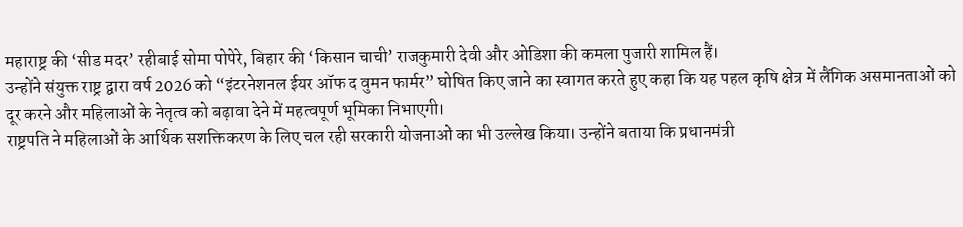महाराष्ट्र की ‘सीड मदर’ रहीबाई सोमा पोपेरे, बिहार की ‘किसान चाची’ राजकुमारी देवी और ओडिशा की कमला पुजारी शामिल हैं।
उन्होंने संयुक्त राष्ट्र द्वारा वर्ष 2026 को “इंटरनेशनल ईयर ऑफ द वुमन फार्मर” घोषित किए जाने का स्वागत करते हुए कहा कि यह पहल कृषि क्षेत्र में लैंगिक असमानताओं को दूर करने और महिलाओं के नेतृत्व को बढ़ावा देने में महत्वपूर्ण भूमिका निभाएगी।
राष्ट्रपति ने महिलाओं के आर्थिक सशक्तिकरण के लिए चल रही सरकारी योजनाओं का भी उल्लेख किया। उन्होंने बताया कि प्रधानमंत्री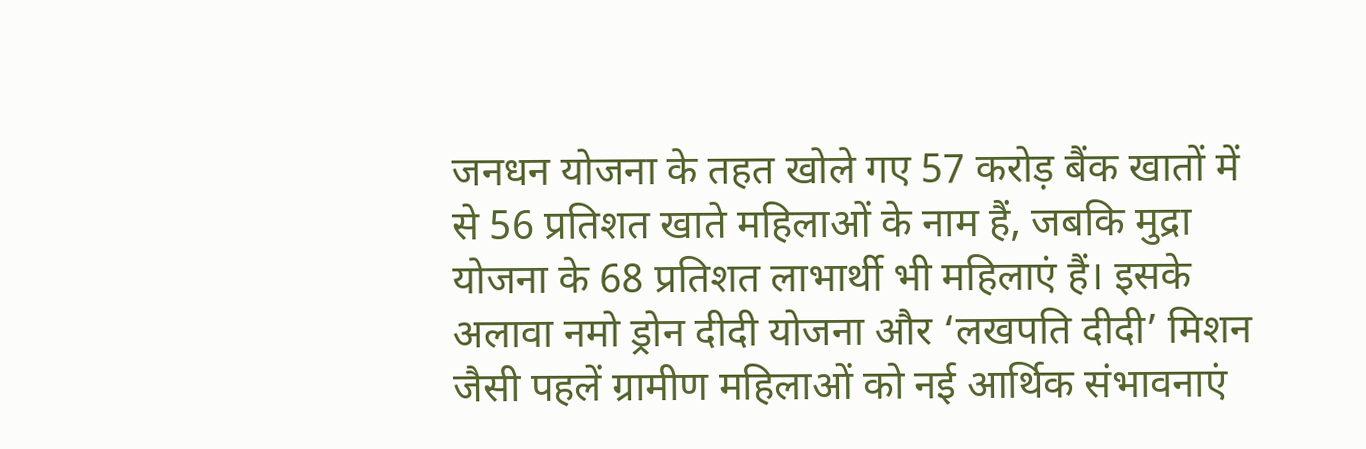जनधन योजना के तहत खोले गए 57 करोड़ बैंक खातों में से 56 प्रतिशत खाते महिलाओं के नाम हैं, जबकि मुद्रा योजना के 68 प्रतिशत लाभार्थी भी महिलाएं हैं। इसके अलावा नमो ड्रोन दीदी योजना और ‘लखपति दीदी’ मिशन जैसी पहलें ग्रामीण महिलाओं को नई आर्थिक संभावनाएं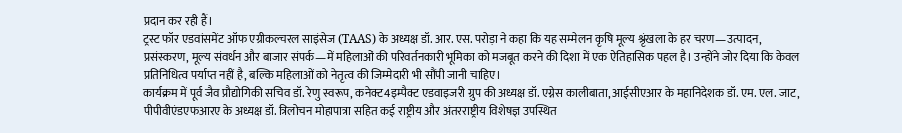प्रदान कर रही हैं।
ट्रस्ट फॉर एडवांसमेंट ऑफ एग्रीकल्चरल साइंसेज (TAAS) के अध्यक्ष डॉ. आर. एस. परोड़ा ने कहा कि यह सम्मेलन कृषि मूल्य श्रृंखला के हर चरण—उत्पादन, प्रसंस्करण, मूल्य संवर्धन और बाजार संपर्क—में महिलाओं की परिवर्तनकारी भूमिका को मजबूत करने की दिशा में एक ऐतिहासिक पहल है। उन्होंने जोर दिया कि केवल प्रतिनिधित्व पर्याप्त नहीं है, बल्कि महिलाओं को नेतृत्व की जिम्मेदारी भी सौंपी जानी चाहिए।
कार्यक्रम में पूर्व जैव प्रौद्योगिकी सचिव डॉ. रेणु स्वरूप, कनेक्ट4इम्पैक्ट एडवाइजरी ग्रुप की अध्यक्ष डॉ. एग्नेस कालीबाता, आईसीएआर के महानिदेशक डॉ. एम. एल. जाट, पीपीवीएंडएफआरए के अध्यक्ष डॉ. त्रिलोचन मोहापात्रा सहित कई राष्ट्रीय और अंतरराष्ट्रीय विशेषज्ञ उपस्थित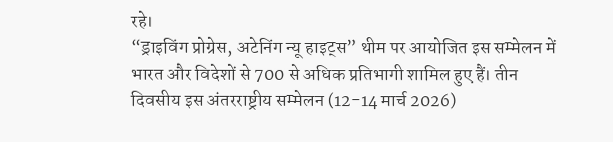रहे।
“ड्राइविंग प्रोग्रेस, अटेनिंग न्यू हाइट्स” थीम पर आयोजित इस सम्मेलन में भारत और विदेशों से 700 से अधिक प्रतिभागी शामिल हुए हैं। तीन दिवसीय इस अंतरराष्ट्रीय सम्मेलन (12-14 मार्च 2026)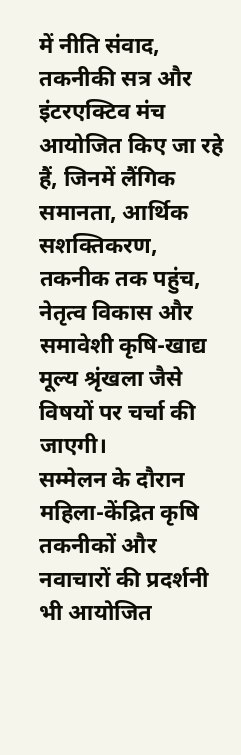में नीति संवाद, तकनीकी सत्र और इंटरएक्टिव मंच आयोजित किए जा रहे हैं, जिनमें लैंगिक समानता, आर्थिक सशक्तिकरण, तकनीक तक पहुंच, नेतृत्व विकास और समावेशी कृषि-खाद्य मूल्य श्रृंखला जैसे विषयों पर चर्चा की जाएगी।
सम्मेलन के दौरान महिला-केंद्रित कृषि तकनीकों और नवाचारों की प्रदर्शनी भी आयोजित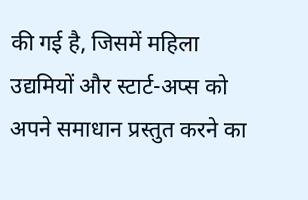की गई है, जिसमें महिला उद्यमियों और स्टार्ट-अप्स को अपने समाधान प्रस्तुत करने का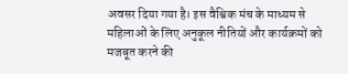अवसर दिया गया है। इस वैश्विक मंच के माध्यम से महिलाओं के लिए अनुकूल नीतियों और कार्यक्रमों को मजबूत करने की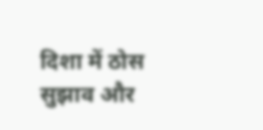दिशा में ठोस सुझाव और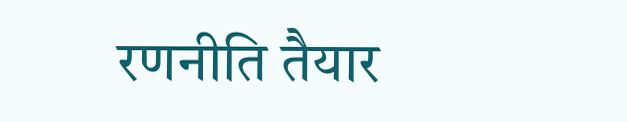रणनीति तैयार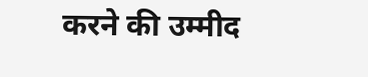करने की उम्मीद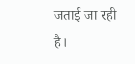जताई जा रही है।